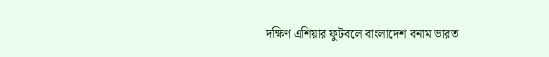দক্ষিণ এশিয়ার ফুটবলে বাংলাদেশ বনাম ভারত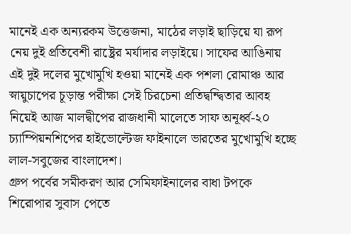মানেই এক অন্যরকম উত্তেজনা, মাঠের লড়াই ছাড়িয়ে যা রূপ নেয় দুই প্রতিবেশী রাষ্ট্রের মর্যাদার লড়াইয়ে। সাফের আঙিনায় এই দুই দলের মুখোমুখি হওয়া মানেই এক পশলা রোমাঞ্চ আর স্নায়ুচাপের চূড়ান্ত পরীক্ষা সেই চিরচেনা প্রতিদ্বন্দ্বিতার আবহ নিয়েই আজ মালদ্বীপের রাজধানী মালেতে সাফ অনূর্ধ্ব-২০ চ্যাম্পিয়নশিপের হাইভোল্টেজ ফাইনালে ভারতের মুখোমুখি হচ্ছে লাল-সবুজের বাংলাদেশ।
গ্রুপ পর্বের সমীকরণ আর সেমিফাইনালের বাধা টপকে শিরোপার সুবাস পেতে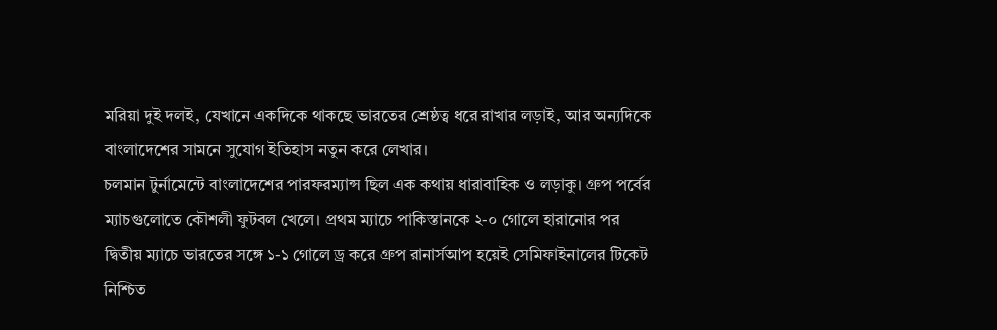মরিয়া দুই দলই, যেখানে একদিকে থাকছে ভারতের শ্রেষ্ঠত্ব ধরে রাখার লড়াই, আর অন্যদিকে বাংলাদেশের সামনে সুযোগ ইতিহাস নতুন করে লেখার।
চলমান টুর্নামেন্টে বাংলাদেশের পারফরম্যান্স ছিল এক কথায় ধারাবাহিক ও লড়াকু। গ্রুপ পর্বের ম্যাচগুলোতে কৌশলী ফুটবল খেলে। প্রথম ম্যাচে পাকিস্তানকে ২-০ গোলে হারানোর পর দ্বিতীয় ম্যাচে ভারতের সঙ্গে ১-১ গোলে ড্র করে গ্রুপ রানার্সআপ হয়েই সেমিফাইনালের টিকেট নিশ্চিত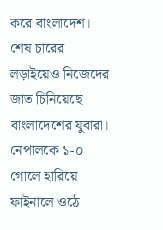করে বাংলাদেশ। শেষ চারের লড়াইয়েও নিজেদের জাত চিনিয়েছে বাংলাদেশের যুবারা। নেপালকে ১-০ গোলে হারিয়ে ফাইনালে ওঠে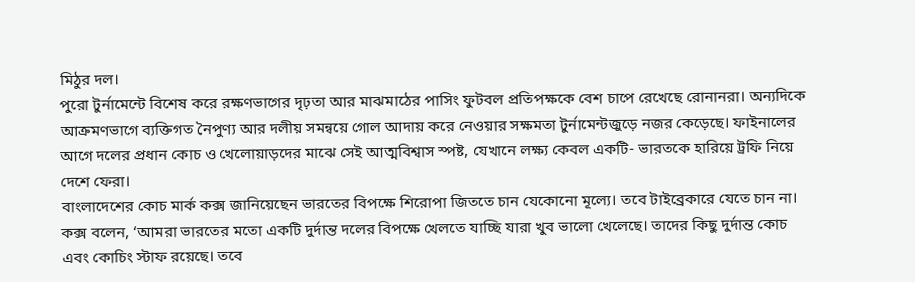মিঠুর দল।
পুরো টুর্নামেন্টে বিশেষ করে রক্ষণভাগের দৃঢ়তা আর মাঝমাঠের পাসিং ফুটবল প্রতিপক্ষকে বেশ চাপে রেখেছে রোনানরা। অন্যদিকে আক্রমণভাগে ব্যক্তিগত নৈপুণ্য আর দলীয় সমন্বয়ে গোল আদায় করে নেওয়ার সক্ষমতা টুর্নামেন্টজুড়ে নজর কেড়েছে। ফাইনালের আগে দলের প্রধান কোচ ও খেলোয়াড়দের মাঝে সেই আত্মবিশ্বাস স্পষ্ট, যেখানে লক্ষ্য কেবল একটি- ভারতকে হারিয়ে ট্রফি নিয়ে দেশে ফেরা।
বাংলাদেশের কোচ মার্ক কক্স জানিয়েছেন ভারতের বিপক্ষে শিরোপা জিততে চান যেকোনো মূল্যে। তবে টাইব্রেকারে যেতে চান না। কক্স বলেন, ‘আমরা ভারতের মতো একটি দুর্দান্ত দলের বিপক্ষে খেলতে যাচ্ছি যারা খুব ভালো খেলেছে। তাদের কিছু দুর্দান্ত কোচ এবং কোচিং স্টাফ রয়েছে। তবে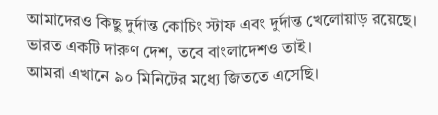আমাদেরও কিছু দুর্দান্ত কোচিং স্টাফ এবং দুর্দান্ত খেলোয়াড় রয়েছে। ভারত একটি দারুণ দেশ, তবে বাংলাদেশও তাই।
আমরা এখানে ৯০ মিনিটের মধ্যে জিততে এসেছি।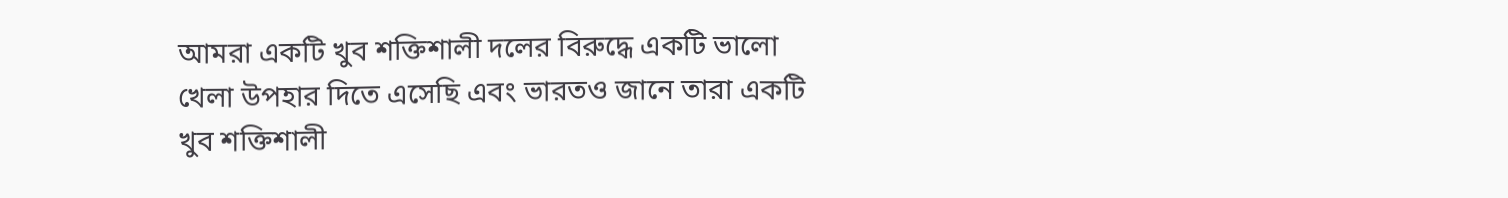আমরা একটি খুব শক্তিশালী দলের বিরুদ্ধে একটি ভালো খেলা উপহার দিতে এসেছি এবং ভারতও জানে তারা একটি খুব শক্তিশালী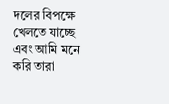দলের বিপক্ষে খেলতে যাচ্ছে এবং আমি মনে করি তারা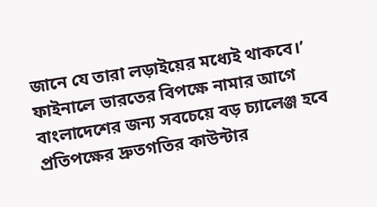জানে যে তারা লড়াইয়ের মধ্যেই থাকবে।’
ফাইনালে ভারতের বিপক্ষে নামার আগে বাংলাদেশের জন্য সবচেয়ে বড় চ্যালেঞ্জ হবে প্রতিপক্ষের দ্রুতগতির কাউন্টার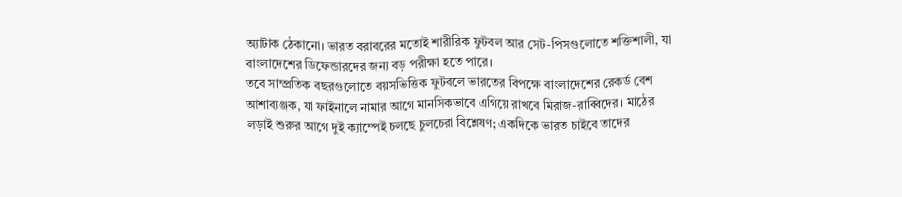অ্যাটাক ঠেকানো। ভারত বরাবরের মতোই শারীরিক ফুটবল আর সেট-পিসগুলোতে শক্তিশালী, যা বাংলাদেশের ডিফেন্ডারদের জন্য বড় পরীক্ষা হতে পারে।
তবে সাম্প্রতিক বছরগুলোতে বয়সভিত্তিক ফুটবলে ভারতের বিপক্ষে বাংলাদেশের রেকর্ড বেশ আশাব্যঞ্জক, যা ফাইনালে নামার আগে মানসিকভাবে এগিয়ে রাখবে মিরাজ-রাব্বিদের। মাঠের লড়াই শুরুর আগে দুই ক্যাম্পেই চলছে চুলচেরা বিশ্লেষণ; একদিকে ভারত চাইবে তাদের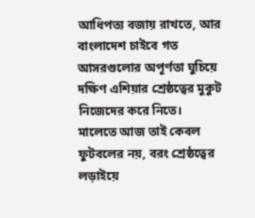আধিপত্য বজায় রাখতে, আর বাংলাদেশ চাইবে গত আসরগুলোর অপূর্ণতা ঘুচিয়ে দক্ষিণ এশিয়ার শ্রেষ্ঠত্বের মুকুট নিজেদের করে নিতে।
মালেতে আজ তাই কেবল ফুটবলের নয়, বরং শ্রেষ্ঠত্বের লড়াইয়ে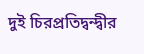দুই চিরপ্রতিদ্বন্দ্বীর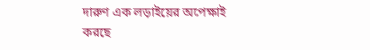দারুণ এক লড়াইয়ের অপেক্ষাই করছে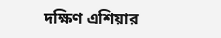দক্ষিণ এশিয়ার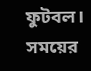ফুটবল।
সময়ের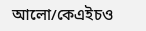আলো/কেএইচও